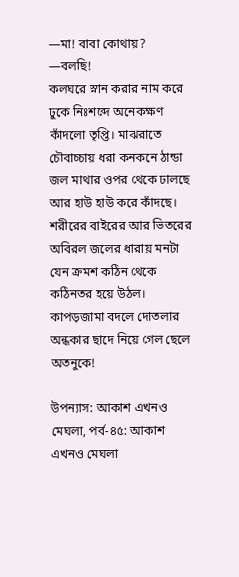—মা! বাবা কোথায়?
—বলছি!
কলঘরে স্নান করার নাম করে ঢুকে নিঃশব্দে অনেকক্ষণ কাঁদলো তৃপ্তি। মাঝরাতে চৌবাচ্চায় ধরা কনকনে ঠান্ডা জল মাথার ওপর থেকে ঢালছে আর হাউ হাউ করে কাঁদছে। শরীরের বাইরের আর ভিতরের অবিরল জলের ধারায় মনটা যেন ক্রমশ কঠিন থেকে কঠিনতর হয়ে উঠল। কাপড়জামা বদলে দোতলার অন্ধকার ছাদে নিয়ে গেল ছেলে অতনুকে!

উপন্যাস: আকাশ এখনও মেঘলা, পর্ব-৪৫: আকাশ এখনও মেঘলা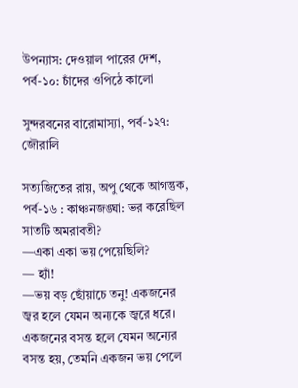উপন্যাস: দেওয়াল পারের দেশ, পর্ব-১০: চাঁদের ওপিঠে কালো

সুন্দরবনের বারোমাস্যা, পর্ব-১২৭: জৌরালি

সত্যজিতের রায়, অপু থেকে আগন্তুক, পর্ব-১৬ : কাঞ্চনজঙ্ঘা: ভর করেছিল সাতটি অমরাবতী?
—একা একা ভয় পেয়েছিলি?
— হ্যাঁ!
—ভয় বড় ছোঁয়াচে তনু! একজনের জ্বর হলে যেমন অন্যকে জ্বরে ধরে। একজনের বসন্ত হলে যেমন অন্যের বসন্ত হয়, তেমনি একজন ভয় পেলে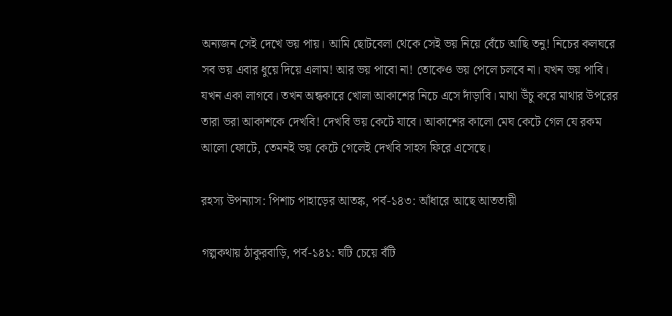অন্যজন সেই দেখে ভয় পায়। আমি ছোটবেলা থেকে সেই ভয় নিয়ে বেঁচে আছি তনু! নিচের কলঘরে সব ভয় এবার ধুয়ে দিয়ে এলাম! আর ভয় পাবো না! তোকেও ভয় পেলে চলবে না। যখন ভয় পাবি। যখন একা লাগবে। তখন অন্ধকারে খোলা আকাশের নিচে এসে দাঁড়াবি। মাথা উঁচু করে মাথার উপরের তারা ভরা আকাশকে দেখবি! দেখবি ভয় কেটে যাবে। আকাশের কালো মেঘ কেটে গেল যে রকম আলো ফোটে, তেমনই ভয় কেটে গেলেই দেখবি সাহস ফিরে এসেছে।

রহস্য উপন্যাস: পিশাচ পাহাড়ের আতঙ্ক, পর্ব-১৪৩: আঁধারে আছে আততায়ী

গল্পকথায় ঠাকুরবাড়ি, পর্ব-১৪১: ঘটি চেয়ে বঁটি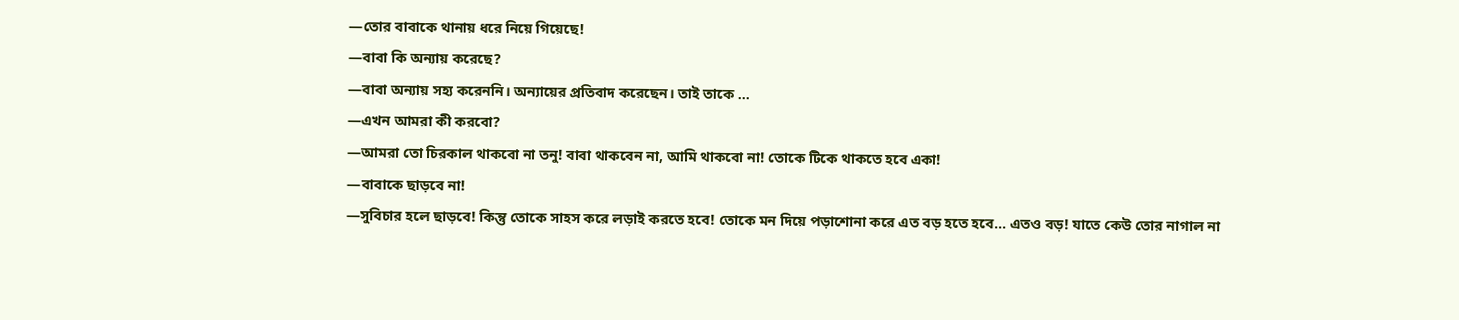—তোর বাবাকে থানায় ধরে নিয়ে গিয়েছে!
—বাবা কি অন্যায় করেছে?
—বাবা অন্যায় সহ্য করেননি। অন্যায়ের প্রতিবাদ করেছেন। তাই তাকে …
—এখন আমরা কী করবো?
—আমরা তো চিরকাল থাকবো না তনু! বাবা থাকবেন না, আমি থাকবো না! তোকে টিকে থাকতে হবে একা!
—বাবাকে ছাড়বে না!
—সুবিচার হলে ছাড়বে! কিন্তু তোকে সাহস করে লড়াই করতে হবে! তোকে মন দিয়ে পড়াশোনা করে এত বড় হতে হবে… এতও বড়! যাতে কেউ তোর নাগাল না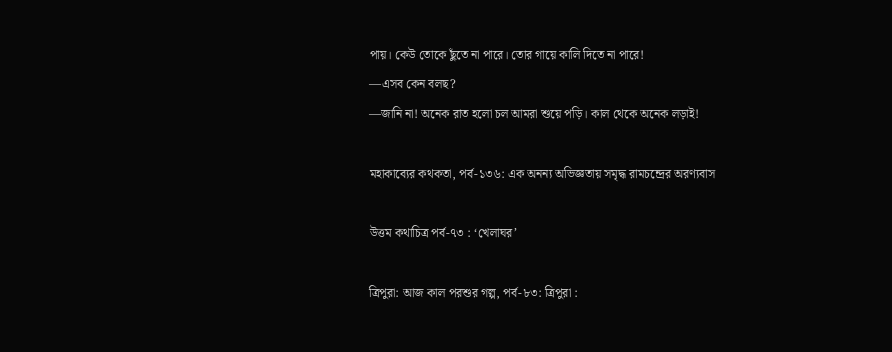পায়। কেউ তোকে ছুঁতে না পারে। তোর গায়ে কালি দিতে না পারে!
—এসব কেন বলছ?
—জানি না! অনেক রাত হলো চল আমরা শুয়ে পড়ি। কাল থেকে অনেক লড়াই!

মহাকাব্যের কথকতা, পর্ব-১৩৬: এক অনন্য অভিজ্ঞতায় সমৃদ্ধ রামচন্দ্রের অরণ্যবাস

উত্তম কথাচিত্র পর্ব-৭৩ : ‘খেলাঘর’

ত্রিপুরা: আজ কাল পরশুর গল্প, পর্ব-৮৩: ত্রিপুরা :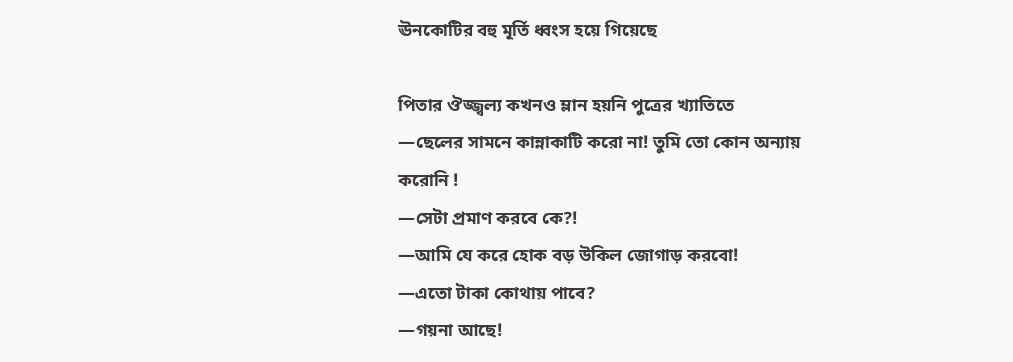ঊনকোটির বহু মূর্তি ধ্বংস হয়ে গিয়েছে

পিতার ঔজ্জ্বল্য কখনও ম্লান হয়নি পুত্রের খ্যাতিতে
—ছেলের সামনে কান্নাকাটি করো না! তুমি তো কোন অন্যায় করোনি !
—সেটা প্রমাণ করবে কে?!
—আমি যে করে হোক বড় উকিল জোগাড় করবো!
—এতো টাকা কোথায় পাবে?
—গয়না আছে!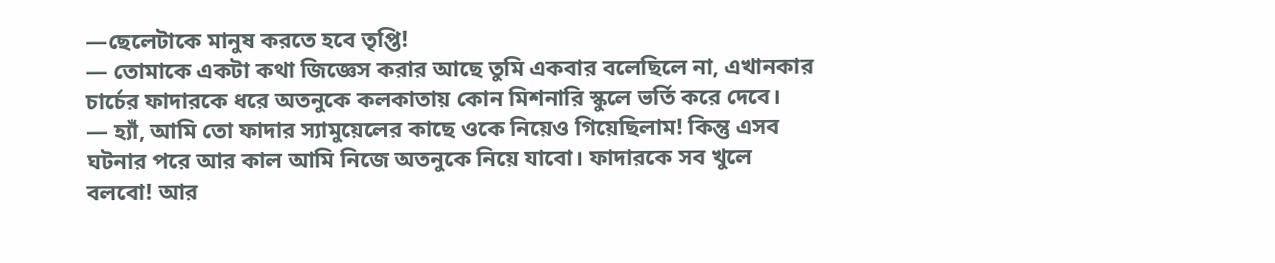—ছেলেটাকে মানুষ করতে হবে তৃপ্তি!
— তোমাকে একটা কথা জিজ্ঞেস করার আছে তুমি একবার বলেছিলে না, এখানকার চার্চের ফাদারকে ধরে অতনুকে কলকাতায় কোন মিশনারি স্কুলে ভর্তি করে দেবে।
— হ্যাঁ, আমি তো ফাদার স্যামুয়েলের কাছে ওকে নিয়েও গিয়েছিলাম! কিন্তু এসব ঘটনার পরে আর কাল আমি নিজে অতনুকে নিয়ে যাবো। ফাদারকে সব খুলে বলবো! আর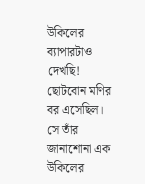উকিলের ব্যাপারটাও দেখছি!
ছোটবোন মণির বর এসেছিল। সে তাঁর জানাশোনা এক উকিলের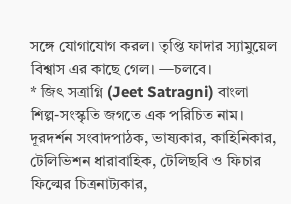সঙ্গে যোগাযোগ করল। তৃপ্তি ফাদার স্যামুয়েল বিশ্বাস এর কাছে গেল। —চলবে।
* জিৎ সত্রাগ্নি (Jeet Satragni) বাংলা শিল্প-সংস্কৃতি জগতে এক পরিচিত নাম। দূরদর্শন সংবাদপাঠক, ভাষ্যকার, কাহিনিকার, টেলিভিশন ধারাবাহিক, টেলিছবি ও ফিচার ফিল্মের চিত্রনাট্যকার,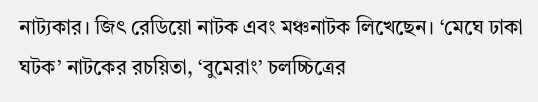নাট্যকার। জিৎ রেডিয়ো নাটক এবং মঞ্চনাটক লিখেছেন। ‘মেঘে ঢাকা ঘটক’ নাটকের রচয়িতা, ‘বুমেরাং’ চলচ্চিত্রের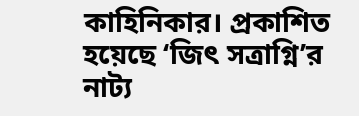কাহিনিকার। প্রকাশিত হয়েছে ‘জিৎ সত্রাগ্নি’র নাট্য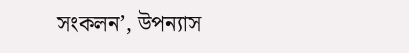সংকলন’, উপন্যাস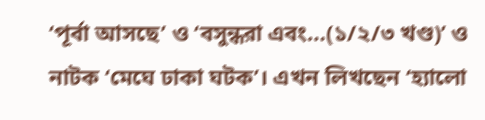‘পূর্বা আসছে’ ও ‘বসুন্ধরা এবং…(১/২/৩ খণ্ড)’ ও নাটক ‘মেঘে ঢাকা ঘটক’। এখন লিখছেন ‘হ্যালো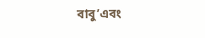বাবু’এবং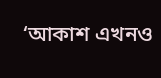‘আকাশ এখনও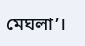মেঘলা’।